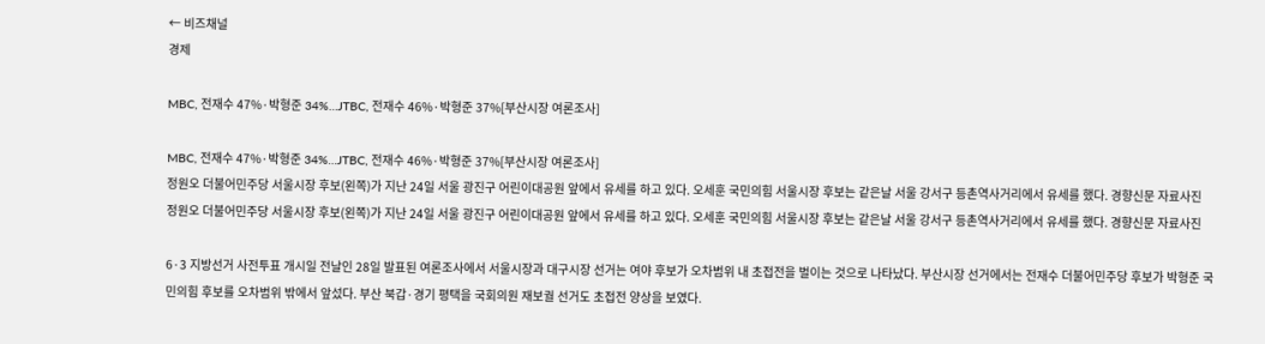← 비즈채널
경제

MBC, 전재수 47%·박형준 34%…JTBC, 전재수 46%·박형준 37%[부산시장 여론조사]

MBC, 전재수 47%·박형준 34%…JTBC, 전재수 46%·박형준 37%[부산시장 여론조사]
정원오 더불어민주당 서울시장 후보(왼쪽)가 지난 24일 서울 광진구 어린이대공원 앞에서 유세를 하고 있다. 오세훈 국민의힘 서울시장 후보는 같은날 서울 강서구 등촌역사거리에서 유세를 했다. 경향신문 자료사진
정원오 더불어민주당 서울시장 후보(왼쪽)가 지난 24일 서울 광진구 어린이대공원 앞에서 유세를 하고 있다. 오세훈 국민의힘 서울시장 후보는 같은날 서울 강서구 등촌역사거리에서 유세를 했다. 경향신문 자료사진

6·3 지방선거 사전투표 개시일 전날인 28일 발표된 여론조사에서 서울시장과 대구시장 선거는 여야 후보가 오차범위 내 초접전을 벌이는 것으로 나타났다. 부산시장 선거에서는 전재수 더불어민주당 후보가 박형준 국민의힘 후보를 오차범위 밖에서 앞섰다. 부산 북갑·경기 평택을 국회의원 재보궐 선거도 초접전 양상을 보였다.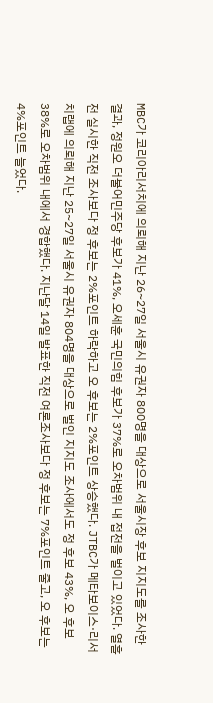MBC가 코리아리서치에 의뢰해 지난 26~27일 서울시 유권자 800명을 대상으로 서울시장 후보 지지도를 조사한 결과, 정원오 더불어민주당 후보가 41%, 오세훈 국민의힘 후보가 37%로 오차범위 내 접전을 벌이고 있었다. 열흘 전 실시한 직전 조사보다 정 후보는 2%포인트 하락하고 오 후보는 2%포인트 상승했다. JTBC가 메타보이스·리서치랩에 의뢰해 지난 25~27일 서울시 유권자 804명을 대상으로 벌인 지지도 조사에서도 정 후보 43%, 오 후보 38%로 오차범위 내에서 경합했다. 지난달 14일 발표한 직전 여론조사보다 정 후보는 7%포인트 줄고, 오 후보는 4%포인트 늘었다.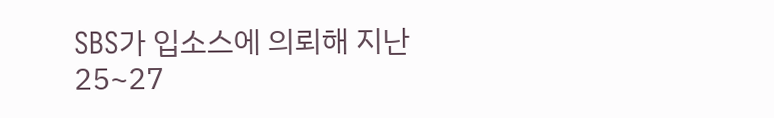SBS가 입소스에 의뢰해 지난 25~27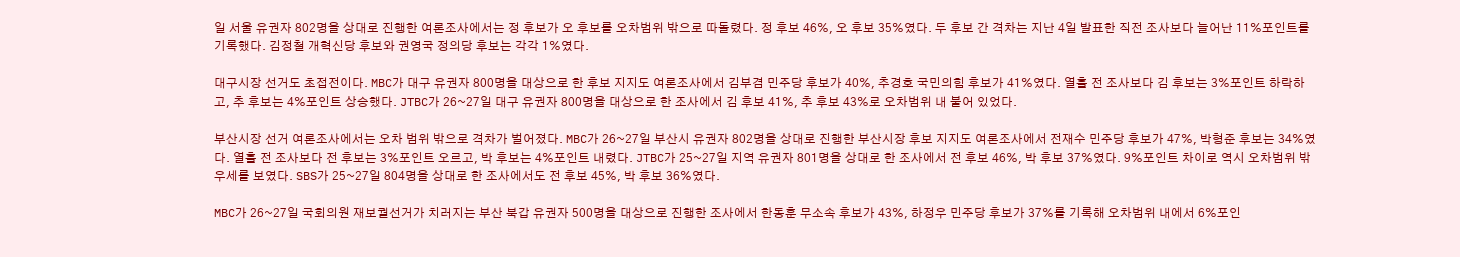일 서울 유권자 802명을 상대로 진행한 여론조사에서는 정 후보가 오 후보를 오차범위 밖으로 따돌렸다. 정 후보 46%, 오 후보 35%였다. 두 후보 간 격차는 지난 4일 발표한 직전 조사보다 늘어난 11%포인트를 기록했다. 김정철 개혁신당 후보와 권영국 정의당 후보는 각각 1%였다.

대구시장 선거도 초접전이다. MBC가 대구 유권자 800명을 대상으로 한 후보 지지도 여론조사에서 김부겸 민주당 후보가 40%, 추경호 국민의힘 후보가 41%였다. 열흘 전 조사보다 김 후보는 3%포인트 하락하고, 추 후보는 4%포인트 상승했다. JTBC가 26~27일 대구 유권자 800명을 대상으로 한 조사에서 김 후보 41%, 추 후보 43%로 오차범위 내 붙어 있었다.

부산시장 선거 여론조사에서는 오차 범위 밖으로 격차가 벌어졌다. MBC가 26~27일 부산시 유권자 802명을 상대로 진행한 부산시장 후보 지지도 여론조사에서 전재수 민주당 후보가 47%, 박형준 후보는 34%였다. 열흘 전 조사보다 전 후보는 3%포인트 오르고, 박 후보는 4%포인트 내렸다. JTBC가 25~27일 지역 유권자 801명을 상대로 한 조사에서 전 후보 46%, 박 후보 37%였다. 9%포인트 차이로 역시 오차범위 밖 우세를 보였다. SBS가 25~27일 804명을 상대로 한 조사에서도 전 후보 45%, 박 후보 36%였다.

MBC가 26~27일 국회의원 재보궐선거가 치러지는 부산 북갑 유권자 500명을 대상으로 진행한 조사에서 한동훈 무소속 후보가 43%, 하정우 민주당 후보가 37%를 기록해 오차범위 내에서 6%포인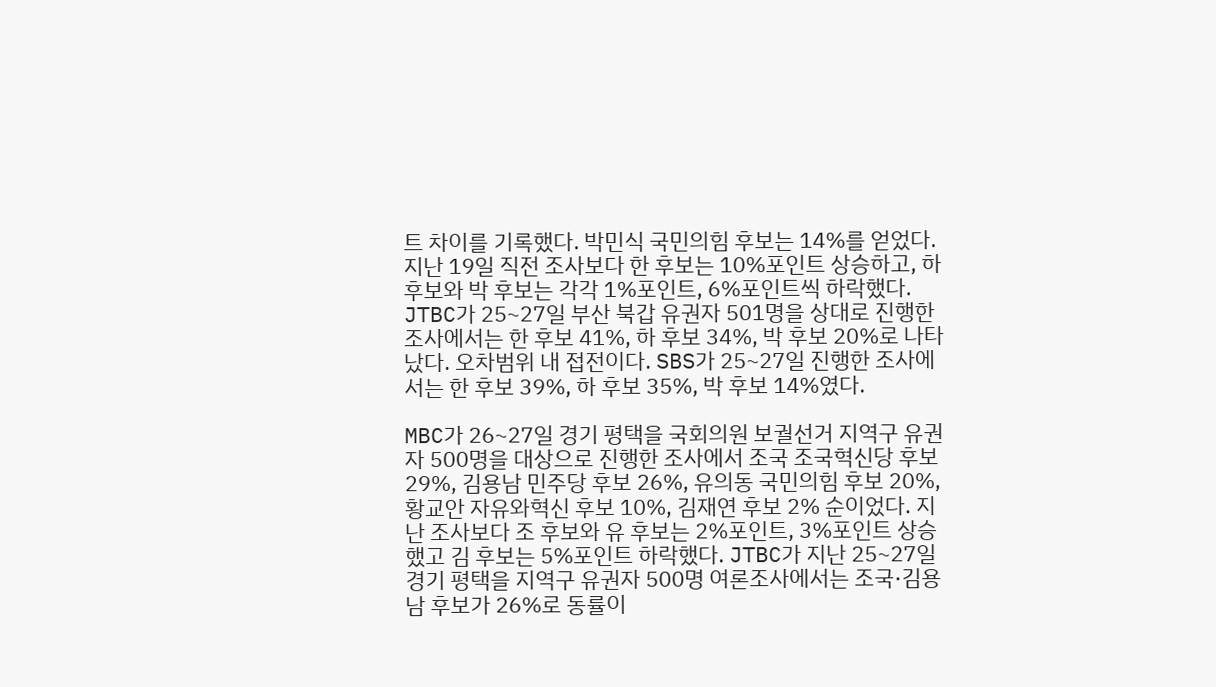트 차이를 기록했다. 박민식 국민의힘 후보는 14%를 얻었다. 지난 19일 직전 조사보다 한 후보는 10%포인트 상승하고, 하 후보와 박 후보는 각각 1%포인트, 6%포인트씩 하락했다. JTBC가 25~27일 부산 북갑 유권자 501명을 상대로 진행한 조사에서는 한 후보 41%, 하 후보 34%, 박 후보 20%로 나타났다. 오차범위 내 접전이다. SBS가 25~27일 진행한 조사에서는 한 후보 39%, 하 후보 35%, 박 후보 14%였다.

MBC가 26~27일 경기 평택을 국회의원 보궐선거 지역구 유권자 500명을 대상으로 진행한 조사에서 조국 조국혁신당 후보 29%, 김용남 민주당 후보 26%, 유의동 국민의힘 후보 20%, 황교안 자유와혁신 후보 10%, 김재연 후보 2% 순이었다. 지난 조사보다 조 후보와 유 후보는 2%포인트, 3%포인트 상승했고 김 후보는 5%포인트 하락했다. JTBC가 지난 25~27일 경기 평택을 지역구 유권자 500명 여론조사에서는 조국·김용남 후보가 26%로 동률이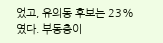었고, 유의동 후보는 23%였다. 부동층이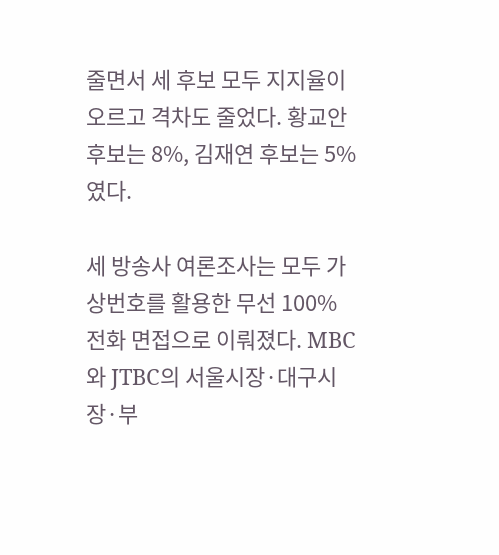줄면서 세 후보 모두 지지율이 오르고 격차도 줄었다. 황교안 후보는 8%, 김재연 후보는 5%였다.

세 방송사 여론조사는 모두 가상번호를 활용한 무선 100% 전화 면접으로 이뤄졌다. MBC와 JTBC의 서울시장·대구시장·부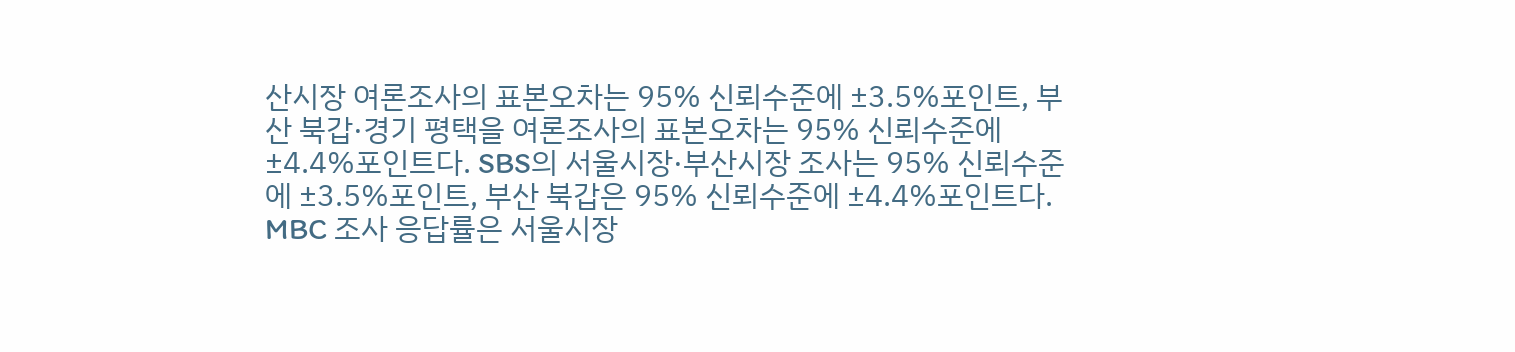산시장 여론조사의 표본오차는 95% 신뢰수준에 ±3.5%포인트, 부산 북갑·경기 평택을 여론조사의 표본오차는 95% 신뢰수준에 ±4.4%포인트다. SBS의 서울시장·부산시장 조사는 95% 신뢰수준에 ±3.5%포인트, 부산 북갑은 95% 신뢰수준에 ±4.4%포인트다. MBC 조사 응답률은 서울시장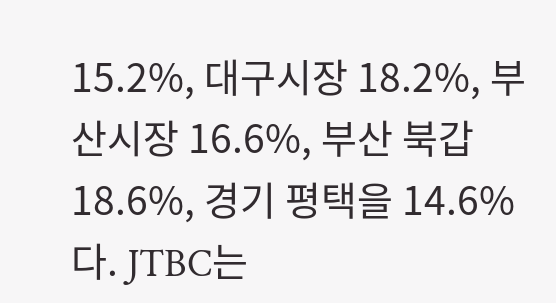15.2%, 대구시장 18.2%, 부산시장 16.6%, 부산 북갑 18.6%, 경기 평택을 14.6%다. JTBC는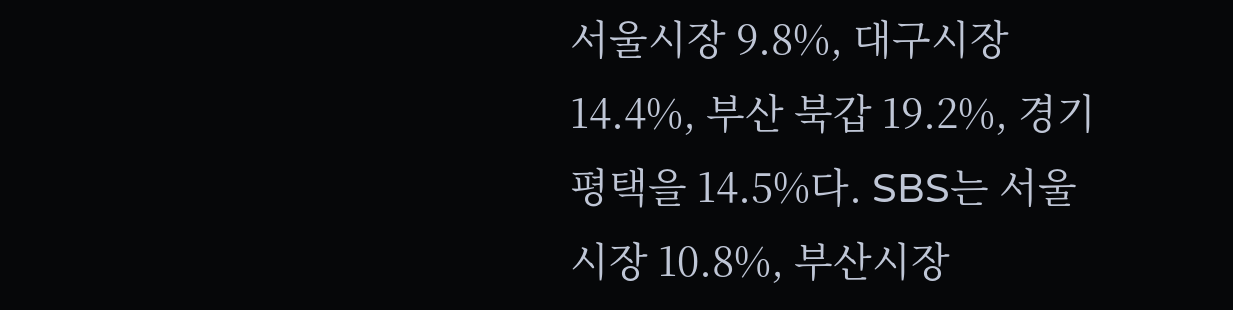서울시장 9.8%, 대구시장 14.4%, 부산 북갑 19.2%, 경기 평택을 14.5%다. SBS는 서울시장 10.8%, 부산시장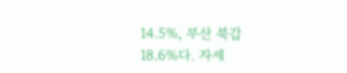14.5%, 부산 북갑 18.6%다. 자세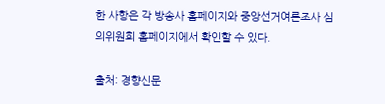한 사항은 각 방송사 홈페이지와 중앙선거여론조사 심의위원회 홈페이지에서 확인할 수 있다.

출처: 경향신문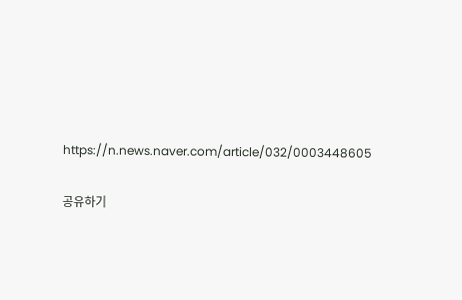https://n.news.naver.com/article/032/0003448605

공유하기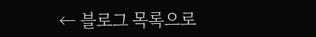← 블로그 목록으로